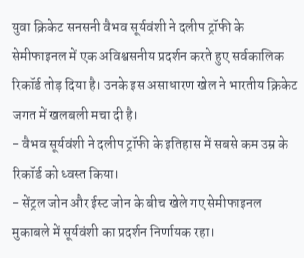युवा क्रिकेट सनसनी वैभव सूर्यवंशी ने दलीप ट्रॉफी के सेमीफाइनल में एक अविश्वसनीय प्रदर्शन करते हुए सर्वकालिक रिकॉर्ड तोड़ दिया है। उनके इस असाधारण खेल ने भारतीय क्रिकेट जगत में खलबली मचा दी है।
- वैभव सूर्यवंशी ने दलीप ट्रॉफी के इतिहास में सबसे कम उम्र के रिकॉर्ड को ध्वस्त किया।
- सेंट्रल जोन और ईस्ट जोन के बीच खेले गए सेमीफाइनल मुकाबले में सूर्यवंशी का प्रदर्शन निर्णायक रहा।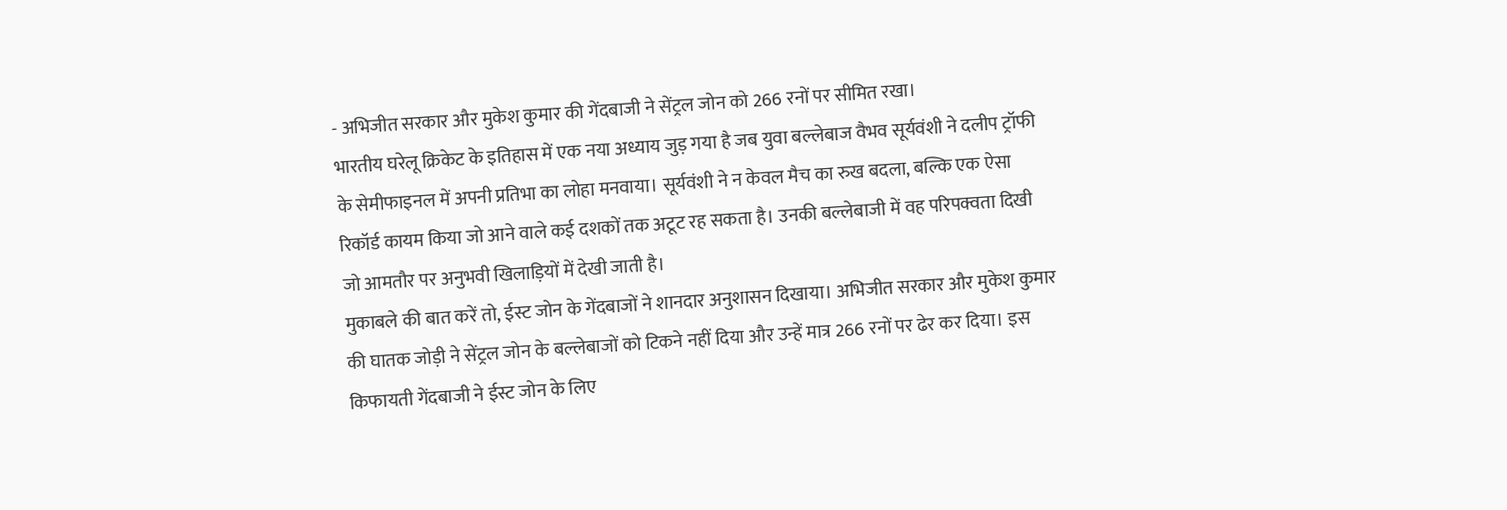- अभिजीत सरकार और मुकेश कुमार की गेंदबाजी ने सेंट्रल जोन को 266 रनों पर सीमित रखा।
भारतीय घरेलू क्रिकेट के इतिहास में एक नया अध्याय जुड़ गया है जब युवा बल्लेबाज वैभव सूर्यवंशी ने दलीप ट्रॉफी के सेमीफाइनल में अपनी प्रतिभा का लोहा मनवाया। सूर्यवंशी ने न केवल मैच का रुख बदला, बल्कि एक ऐसा रिकॉर्ड कायम किया जो आने वाले कई दशकों तक अटूट रह सकता है। उनकी बल्लेबाजी में वह परिपक्वता दिखी जो आमतौर पर अनुभवी खिलाड़ियों में देखी जाती है।
मुकाबले की बात करें तो, ईस्ट जोन के गेंदबाजों ने शानदार अनुशासन दिखाया। अभिजीत सरकार और मुकेश कुमार की घातक जोड़ी ने सेंट्रल जोन के बल्लेबाजों को टिकने नहीं दिया और उन्हें मात्र 266 रनों पर ढेर कर दिया। इस किफायती गेंदबाजी ने ईस्ट जोन के लिए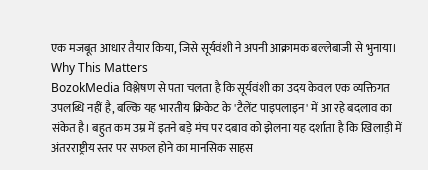एक मजबूत आधार तैयार किया, जिसे सूर्यवंशी ने अपनी आक्रामक बल्लेबाजी से भुनाया।
Why This Matters
BozokMedia विश्लेषण से पता चलता है कि सूर्यवंशी का उदय केवल एक व्यक्तिगत उपलब्धि नहीं है, बल्कि यह भारतीय क्रिकेट के 'टैलेंट पाइपलाइन' में आ रहे बदलाव का संकेत है। बहुत कम उम्र में इतने बड़े मंच पर दबाव को झेलना यह दर्शाता है कि खिलाड़ी में अंतरराष्ट्रीय स्तर पर सफल होने का मानसिक साहस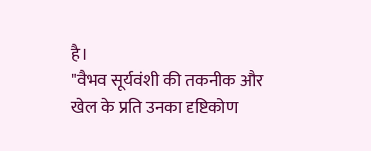है।
"वैभव सूर्यवंशी की तकनीक और खेल के प्रति उनका दृष्टिकोण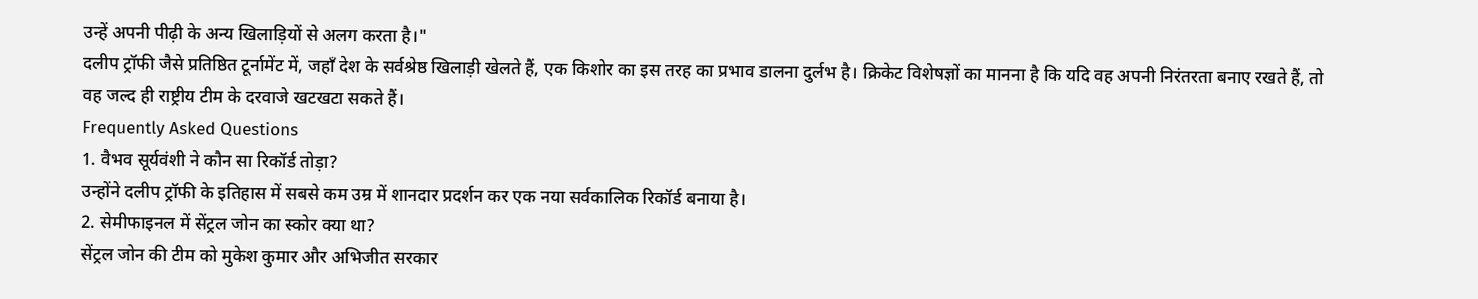उन्हें अपनी पीढ़ी के अन्य खिलाड़ियों से अलग करता है।"
दलीप ट्रॉफी जैसे प्रतिष्ठित टूर्नामेंट में, जहाँ देश के सर्वश्रेष्ठ खिलाड़ी खेलते हैं, एक किशोर का इस तरह का प्रभाव डालना दुर्लभ है। क्रिकेट विशेषज्ञों का मानना है कि यदि वह अपनी निरंतरता बनाए रखते हैं, तो वह जल्द ही राष्ट्रीय टीम के दरवाजे खटखटा सकते हैं।
Frequently Asked Questions
1. वैभव सूर्यवंशी ने कौन सा रिकॉर्ड तोड़ा?
उन्होंने दलीप ट्रॉफी के इतिहास में सबसे कम उम्र में शानदार प्रदर्शन कर एक नया सर्वकालिक रिकॉर्ड बनाया है।
2. सेमीफाइनल में सेंट्रल जोन का स्कोर क्या था?
सेंट्रल जोन की टीम को मुकेश कुमार और अभिजीत सरकार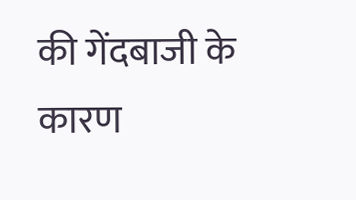की गेंदबाजी के कारण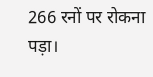266 रनों पर रोकना पड़ा।